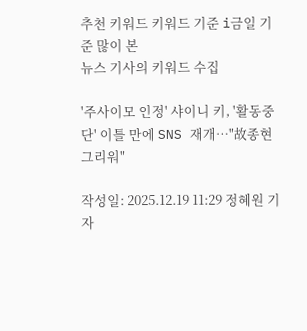추천 키워드 키워드 기준 i금일 기준 많이 본
뉴스 기사의 키워드 수집

'주사이모 인정' 샤이니 키, '활동중단' 이틀 만에 SNS 재개…"故종현 그리워"

작성일: 2025.12.19 11:29 정혜원 기자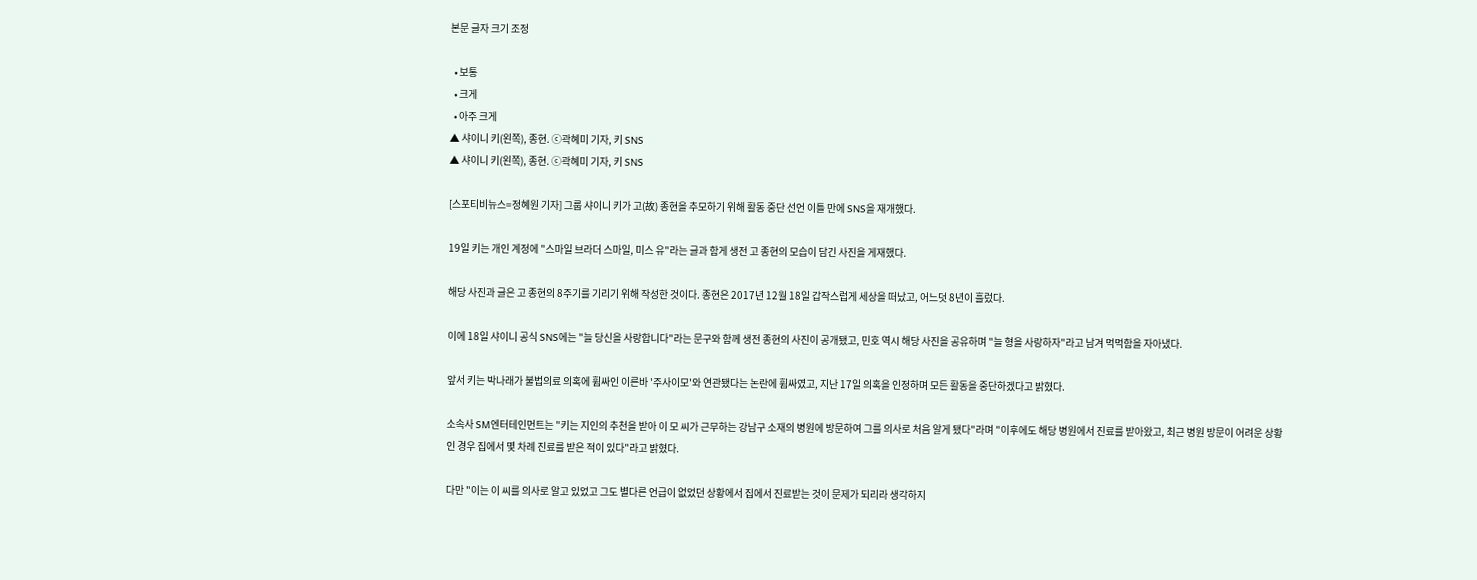본문 글자 크기 조정

  • 보통
  • 크게
  • 아주 크게
▲ 샤이니 키(왼쪽), 종현. ⓒ곽혜미 기자, 키 SNS
▲ 샤이니 키(왼쪽), 종현. ⓒ곽혜미 기자, 키 SNS

[스포티비뉴스=정혜원 기자] 그룹 샤이니 키가 고(故) 종현을 추모하기 위해 활동 중단 선언 이틀 만에 SNS을 재개했다.

19일 키는 개인 계정에 "스마일 브라더 스마일, 미스 유"라는 글과 함게 생전 고 종현의 모습이 담긴 사진을 게재했다.

해당 사진과 글은 고 종현의 8주기를 기리기 위해 작성한 것이다. 종현은 2017년 12월 18일 갑작스럽게 세상을 떠났고, 어느덧 8년이 흘렀다.

이에 18일 샤이니 공식 SNS에는 "늘 당신을 사랑합니다"라는 문구와 함께 생전 종현의 사진이 공개됐고, 민호 역시 해당 사진을 공유하며 "늘 형을 사랑하자"라고 남겨 먹먹함을 자아냈다.

앞서 키는 박나래가 불법의료 의혹에 휩싸인 이른바 '주사이모'와 연관됐다는 논란에 휩싸였고, 지난 17일 의혹을 인정하며 모든 활동을 중단하겠다고 밝혔다.

소속사 SM엔터테인먼트는 "키는 지인의 추천을 받아 이 모 씨가 근무하는 강남구 소재의 병원에 방문하여 그를 의사로 처음 알게 됐다"라며 "이후에도 해당 병원에서 진료를 받아왔고, 최근 병원 방문이 어려운 상황인 경우 집에서 몇 차례 진료를 받은 적이 있다"라고 밝혔다.

다만 "이는 이 씨를 의사로 알고 있었고 그도 별다른 언급이 없었던 상황에서 집에서 진료받는 것이 문제가 되리라 생각하지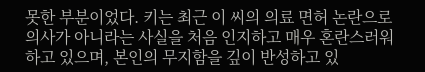못한 부분이었다. 키는 최근 이 씨의 의료 면허 논란으로 의사가 아니라는 사실을 처음 인지하고 매우 혼란스러워하고 있으며, 본인의 무지함을 깊이 반성하고 있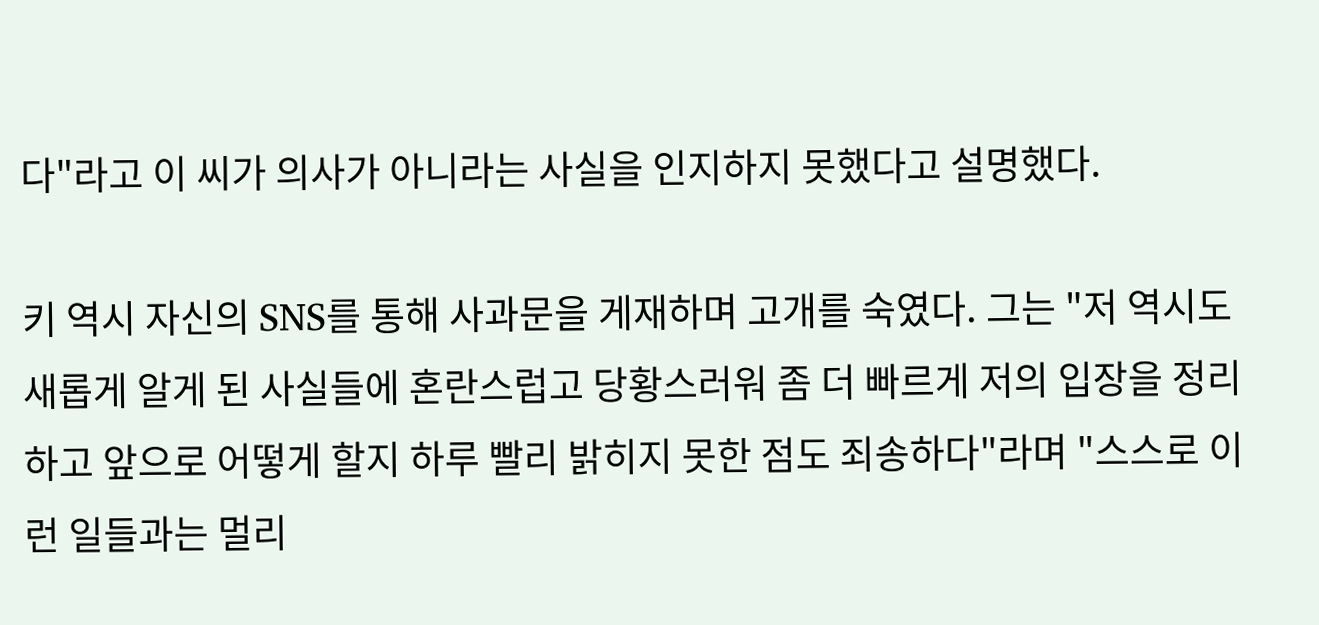다"라고 이 씨가 의사가 아니라는 사실을 인지하지 못했다고 설명했다.

키 역시 자신의 SNS를 통해 사과문을 게재하며 고개를 숙였다. 그는 "저 역시도 새롭게 알게 된 사실들에 혼란스럽고 당황스러워 좀 더 빠르게 저의 입장을 정리하고 앞으로 어떻게 할지 하루 빨리 밝히지 못한 점도 죄송하다"라며 "스스로 이런 일들과는 멀리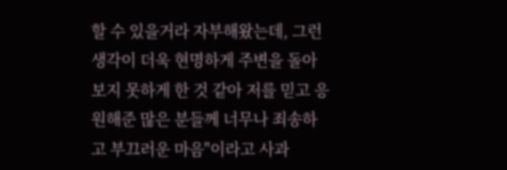할 수 있을거라 자부해왔는데, 그런 생각이 더욱 현명하게 주변을 돌아보지 못하게 한 것 같아 저를 믿고 응원해준 많은 분들께 너무나 죄송하고 부끄러운 마음"이라고 사과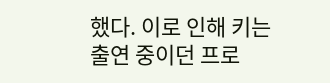했다. 이로 인해 키는 출연 중이던 프로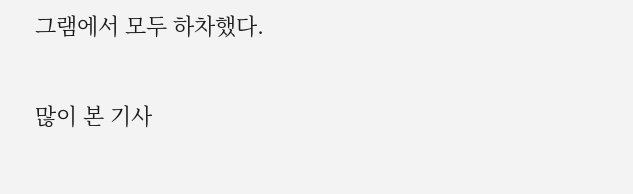그램에서 모두 하차했다.

많이 본 기사